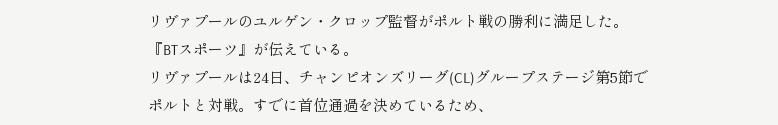リヴァプールのユルゲン・クロップ監督がポルト戦の勝利に満足した。『BTスポーツ』が伝えている。
リヴァプールは24日、チャンピオンズリーグ(CL)グループステージ第5節でポルトと対戦。すでに首位通過を決めているため、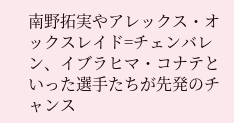南野拓実やアレックス・オックスレイド=チェンバレン、イブラヒマ・コナテといった選手たちが先発のチャンス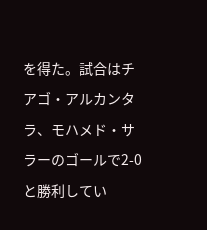を得た。試合はチアゴ・アルカンタラ、モハメド・サラーのゴールで2-0と勝利してい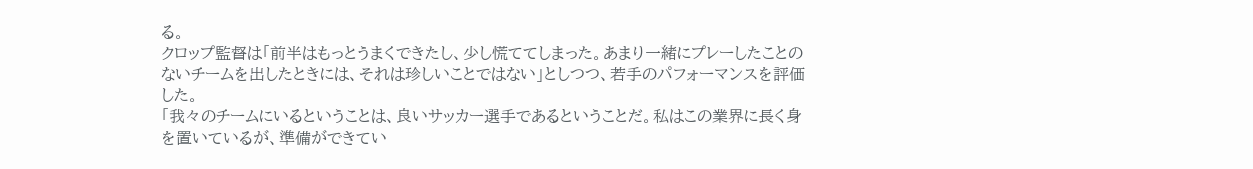る。
クロップ監督は「前半はもっとうまくできたし、少し慌ててしまった。あまり一緒にプレーしたことのないチームを出したときには、それは珍しいことではない」としつつ、若手のパフォーマンスを評価した。
「我々のチームにいるということは、良いサッカー選手であるということだ。私はこの業界に長く身を置いているが、準備ができてい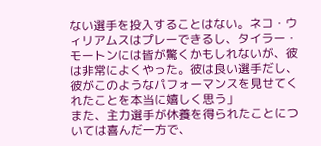ない選手を投入することはない。ネコ・ウィリアムスはプレーできるし、タイラー・モートンには皆が驚くかもしれないが、彼は非常によくやった。彼は良い選手だし、彼がこのようなパフォーマンスを見せてくれたことを本当に嬉しく思う」
また、主力選手が休養を得られたことについては喜んだ一方で、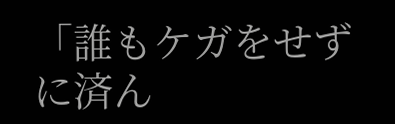「誰もケガをせずに済ん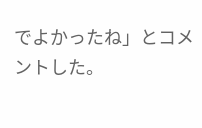でよかったね」とコメントした。